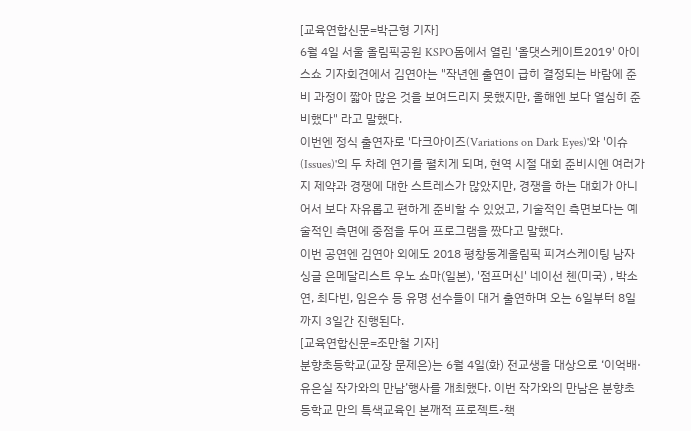[교육연합신문=박근형 기자]
6월 4일 서울 올림픽공원 KSPO돔에서 열린 '올댓스케이트2019' 아이스쇼 기자회견에서 김연아는 "작년엔 출연이 급히 결정되는 바람에 준비 과정이 짧아 많은 것을 보여드리지 못했지만, 올해엔 보다 열심히 준비했다" 라고 말했다.
이번엔 정식 출연자로 '다크아이즈(Variations on Dark Eyes)'와 '이슈(Issues)'의 두 차례 연기를 펼치게 되며, 현역 시절 대회 준비시엔 여러가지 제약과 경쟁에 대한 스트레스가 많았지만, 경쟁을 하는 대회가 아니어서 보다 자유롭고 편하게 준비할 수 있었고, 기술적인 측면보다는 예술적인 측면에 중점을 두어 프로그램을 짰다고 말했다.
이번 공연엔 김연아 외에도 2018 평창동계올림픽 피겨스케이팅 남자 싱글 은메달리스트 우노 쇼마(일본), '점프머신' 네이선 첸(미국) , 박소연, 최다빈, 임은수 등 유명 선수들이 대거 출연하며 오는 6일부터 8일까지 3일간 진행된다.
[교육연합신문=조만철 기자]
분향초등학교(교장 문제은)는 6월 4일(화) 전교생을 대상으로 ‘이억배·유은실 작가와의 만남’행사를 개최했다. 이번 작가와의 만남은 분향초등학교 만의 특색교육인 본깨적 프로젝트-책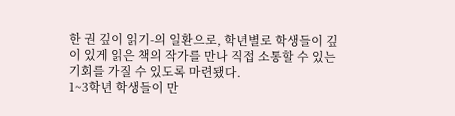한 권 깊이 읽기-의 일환으로, 학년별로 학생들이 깊이 있게 읽은 책의 작가를 만나 직접 소통할 수 있는 기회를 가질 수 있도록 마련됐다.
1~3학년 학생들이 만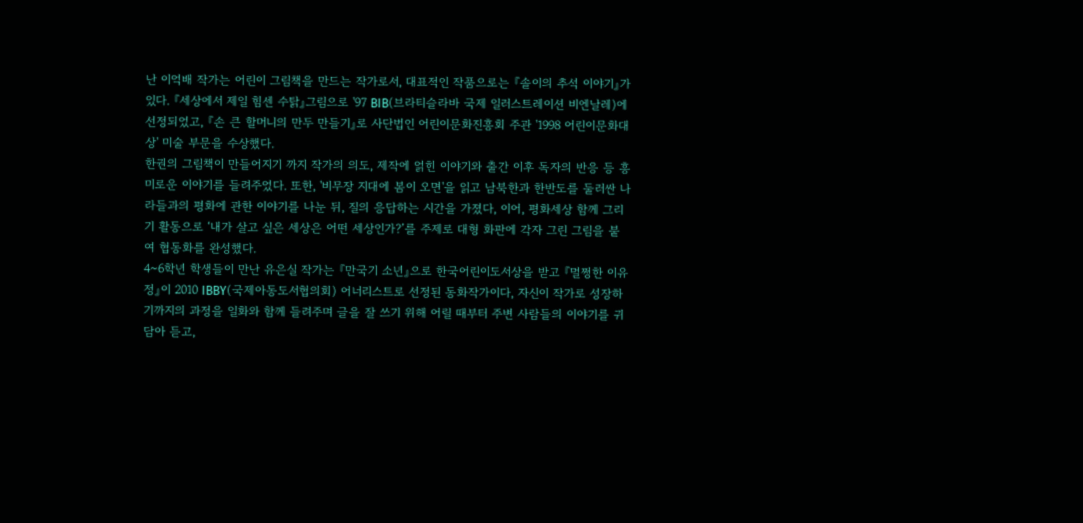난 이억배 작가는 어린이 그림책을 만드는 작가로서, 대표적인 작품으로는 『솔이의 추석 이야기』가 있다. 『세상에서 제일 힘센 수탉』그림으로 '97 BIB(브라티슬라바 국제 일러스트레이션 비엔날레)에 선정되었고, 『손 큰 할머니의 만두 만들기』로 사단법인 어린이문화진흥회 주관 '1998 어린이문화대상' 미술 부문을 수상했다.
한권의 그림책이 만들어지기 까지 작가의 의도, 제작에 얽힌 이야기와 출간 이후 독자의 반응 등 흥미로운 이야기를 들려주었다. 또한, '비무장 지대에 봄이 오면'을 읽고 남북한과 한반도를 둘러싼 나라들과의 평화에 관한 이야기를 나눈 뒤, 질의 응답하는 시간을 가졌다, 이어, 평화세상 함께 그리기 활동으로 ‘내가 살고 싶은 세상은 어떤 세상인가?’를 주제로 대형 화판에 각자 그린 그림을 붙여 협동화를 완성했다.
4~6학년 학생들이 만난 유은실 작가는 『만국기 소년』으로 한국어린이도서상을 받고 『멀쩡한 이유정』이 2010 IBBY(국제아동도서협의회) 어너리스트로 선정된 동화작가이다, 자신이 작가로 성장하기까지의 과정을 일화와 함께 들려주며 글을 잘 쓰기 위해 어릴 때부터 주변 사람들의 이야기를 귀담아 듣고,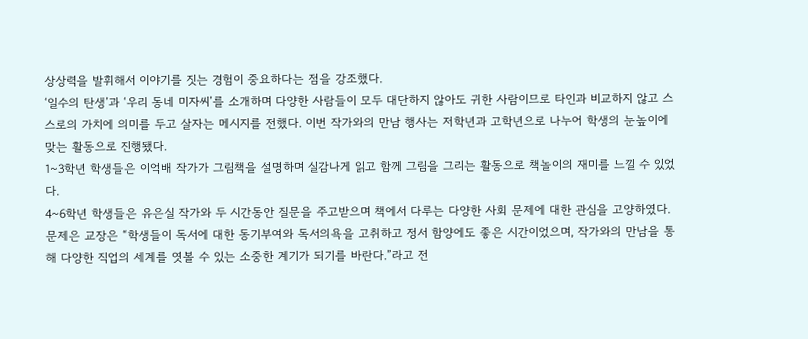상상력을 발휘해서 이야기를 짓는 경험이 중요하다는 점을 강조했다.
‘일수의 탄생’과 ‘우리 동네 미자씨’를 소개하며 다양한 사람들이 모두 대단하지 않아도 귀한 사람이므로 타인과 비교하지 않고 스스로의 가치에 의미를 두고 살자는 메시지를 전했다. 이번 작가와의 만남 행사는 저학년과 고학년으로 나누어 학생의 눈높이에 맞는 활동으로 진행됐다.
1~3학년 학생들은 이억배 작가가 그림책을 설명하며 실감나게 읽고 함께 그림을 그리는 활동으로 책놀이의 재미를 느낄 수 있었다.
4~6학년 학생들은 유은실 작가와 두 시간동안 질문을 주고받으며 책에서 다루는 다양한 사회 문제에 대한 관심을 고양하였다. 문제은 교장은 “학생들이 독서에 대한 동기부여와 독서의욕을 고취하고 정서 함양에도 좋은 시간이었으며, 작가와의 만남을 통해 다양한 직업의 세계를 엿볼 수 있는 소중한 계기가 되기를 바란다.”라고 전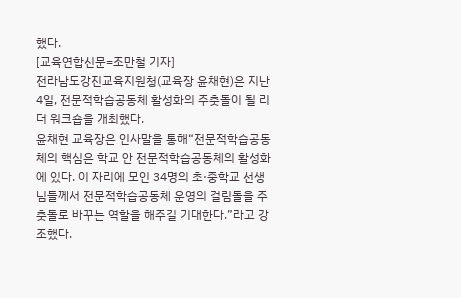했다.
[교육연합신문=조만철 기자]
전라남도강진교육지원청(교육장 윤채현)은 지난 4일, 전문적학습공동체 활성화의 주춧돌이 될 리더 워크숍을 개최했다.
윤채현 교육장은 인사말을 통해“전문적학습공동체의 핵심은 학교 안 전문적학습공동체의 활성화에 있다. 이 자리에 모인 34명의 초·중학교 선생님들께서 전문적학습공동체 운영의 걸림돌을 주춧돌로 바꾸는 역할을 해주길 기대한다.”라고 강조했다.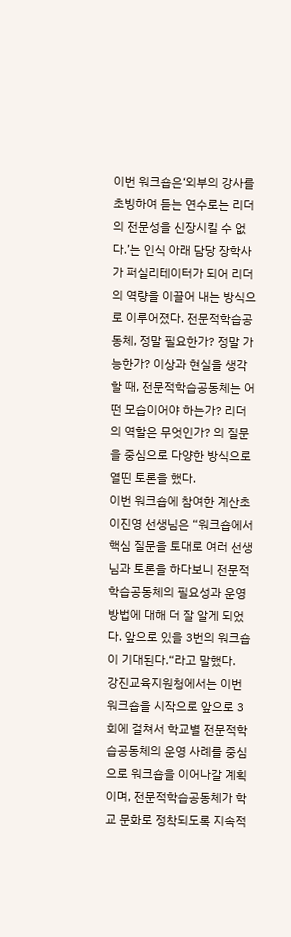이번 워크숍은‘외부의 강사를 초빙하여 듣는 연수로는 리더의 전문성을 신장시킬 수 없다.’는 인식 아래 담당 장학사가 퍼실리테이터가 되어 리더의 역량을 이끌어 내는 방식으로 이루어졌다. 전문적학습공동체, 정말 필요한가? 정말 가능한가? 이상과 현실을 생각할 때, 전문적학습공동체는 어떤 모습이어야 하는가? 리더의 역할은 무엇인가? 의 질문을 중심으로 다양한 방식으로 열띤 토론을 했다.
이번 워크숍에 참여한 계산초 이진영 선생님은 “워크숍에서 핵심 질문을 토대로 여러 선생님과 토론을 하다보니 전문적학습공동체의 필요성과 운영 방법에 대해 더 잘 알게 되었다. 앞으로 있을 3번의 워크숍이 기대된다.“라고 말했다.
강진교육지원청에서는 이번 워크숍을 시작으로 앞으로 3회에 걸쳐서 학교별 전문적학습공동체의 운영 사례를 중심으로 워크숍을 이어나갈 계획이며, 전문적학습공동체가 학교 문화로 정착되도록 지속적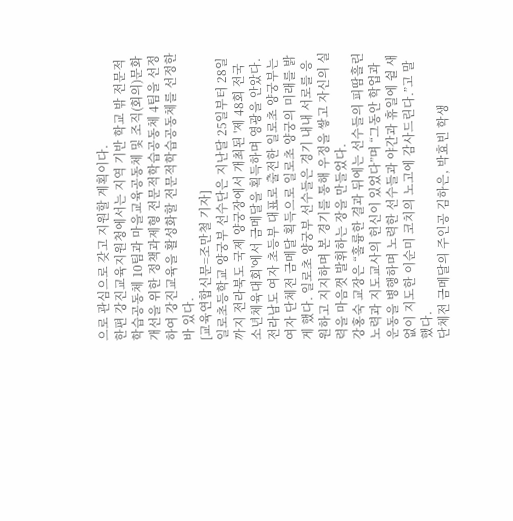으로 관심으로 갖고 지원할 계획이다.
한편 강진교육지원청에서는 지역 기반 학교 밖 전문적학습공동체 10팀과 마을교육공동체 및 조직(회의)문화개선을 위한 정책과제형 전문적학습공동체 4팀을 선정하여 강진교육을 활성화할 전문적학습공동체를 선정한 바 있다.
[교육연합신문=조만철 기자]
일로초등학교 양궁부 선수단은 지난달 25일부터 28일까지 전라북도 국제 양궁장에서 개최된 '제 48회 전국소년체육대회'에서 금메달을 획득하며 영광을 안았다.
전라남도 여자 초등부 대표로 출전한 일로초 양궁부는 여자 단체전 금메달 획득으로 일로초 양궁의 미래를 밝게 했다. 일로초 양궁부 선수들은 경기 내내 서로를 응원하고 지지하며 본 경기를 통해 우정을 쌓고 자신의 실력을 마음껏 발휘하는 장을 만들었다.
강홍숙 교장은 “훌륭한 결과 뒤에는 선수들의 피땀흘린 노력과 지도교사의 헌신이 있었다”며 “그동안 학업과 운동을 병행하며 노력한 선수들과 야간과 휴일에 쉴 새 없이 지도한 이순미 코치의 노고에 감사드린다.”고 말했다.
단체전 금메달의 주인공 김하은, 박효빈 학생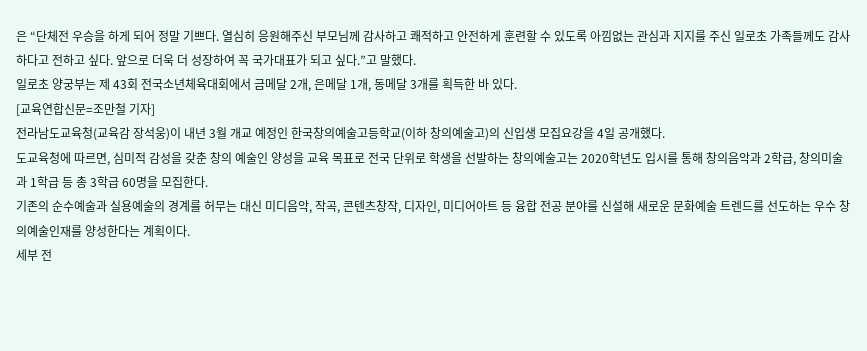은 “단체전 우승을 하게 되어 정말 기쁘다. 열심히 응원해주신 부모님께 감사하고 쾌적하고 안전하게 훈련할 수 있도록 아낌없는 관심과 지지를 주신 일로초 가족들께도 감사하다고 전하고 싶다. 앞으로 더욱 더 성장하여 꼭 국가대표가 되고 싶다.”고 말했다.
일로초 양궁부는 제 43회 전국소년체육대회에서 금메달 2개, 은메달 1개, 동메달 3개를 획득한 바 있다.
[교육연합신문=조만철 기자]
전라남도교육청(교육감 장석웅)이 내년 3월 개교 예정인 한국창의예술고등학교(이하 창의예술고)의 신입생 모집요강을 4일 공개했다.
도교육청에 따르면, 심미적 감성을 갖춘 창의 예술인 양성을 교육 목표로 전국 단위로 학생을 선발하는 창의예술고는 2020학년도 입시를 통해 창의음악과 2학급, 창의미술과 1학급 등 총 3학급 60명을 모집한다.
기존의 순수예술과 실용예술의 경계를 허무는 대신 미디음악, 작곡, 콘텐츠창작, 디자인, 미디어아트 등 융합 전공 분야를 신설해 새로운 문화예술 트렌드를 선도하는 우수 창의예술인재를 양성한다는 계획이다.
세부 전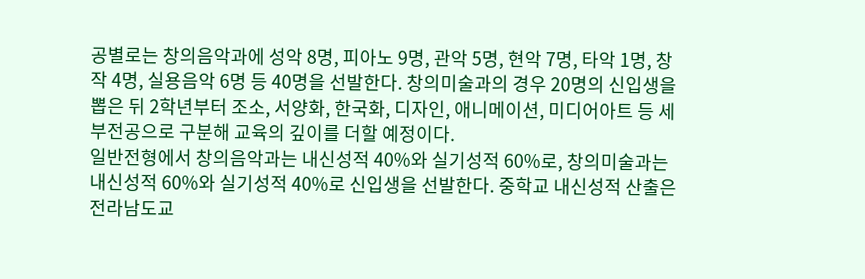공별로는 창의음악과에 성악 8명, 피아노 9명, 관악 5명, 현악 7명, 타악 1명, 창작 4명, 실용음악 6명 등 40명을 선발한다. 창의미술과의 경우 20명의 신입생을 뽑은 뒤 2학년부터 조소, 서양화, 한국화, 디자인, 애니메이션, 미디어아트 등 세부전공으로 구분해 교육의 깊이를 더할 예정이다.
일반전형에서 창의음악과는 내신성적 40%와 실기성적 60%로, 창의미술과는 내신성적 60%와 실기성적 40%로 신입생을 선발한다. 중학교 내신성적 산출은 전라남도교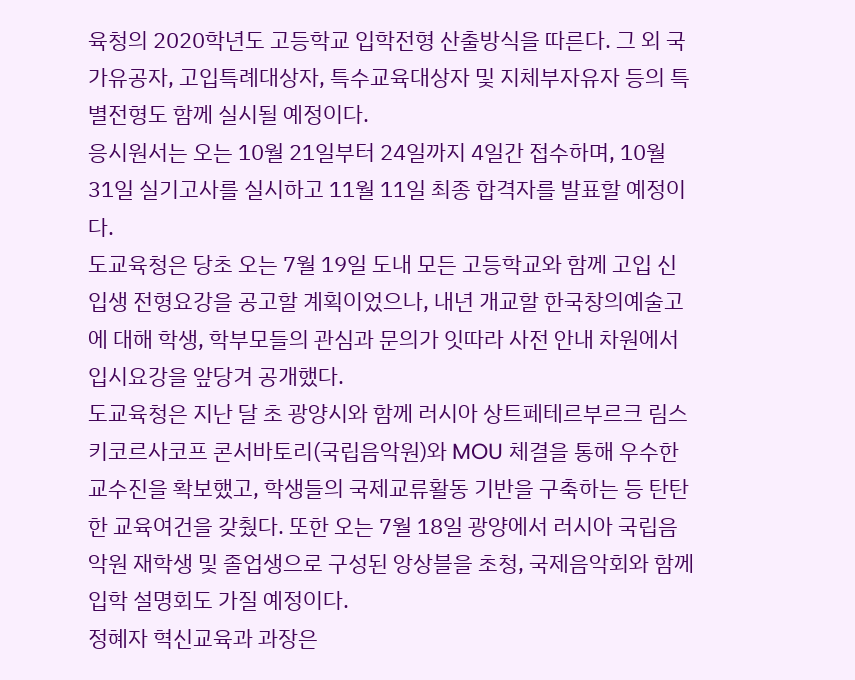육청의 2020학년도 고등학교 입학전형 산출방식을 따른다. 그 외 국가유공자, 고입특례대상자, 특수교육대상자 및 지체부자유자 등의 특별전형도 함께 실시될 예정이다.
응시원서는 오는 10월 21일부터 24일까지 4일간 접수하며, 10월 31일 실기고사를 실시하고 11월 11일 최종 합격자를 발표할 예정이다.
도교육청은 당초 오는 7월 19일 도내 모든 고등학교와 함께 고입 신입생 전형요강을 공고할 계획이었으나, 내년 개교할 한국창의예술고에 대해 학생, 학부모들의 관심과 문의가 잇따라 사전 안내 차원에서 입시요강을 앞당겨 공개했다.
도교육청은 지난 달 초 광양시와 함께 러시아 상트페테르부르크 림스키코르사코프 콘서바토리(국립음악원)와 MOU 체결을 통해 우수한 교수진을 확보했고, 학생들의 국제교류활동 기반을 구축하는 등 탄탄한 교육여건을 갖췄다. 또한 오는 7월 18일 광양에서 러시아 국립음악원 재학생 및 졸업생으로 구성된 앙상블을 초청, 국제음악회와 함께 입학 설명회도 가질 예정이다.
정혜자 혁신교육과 과장은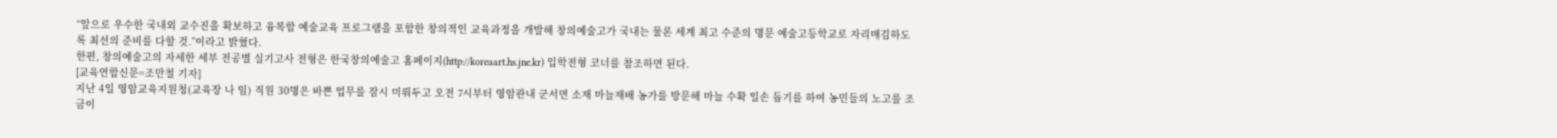“앞으로 우수한 국내외 교수진을 확보하고 융복합 예술교육 프로그램을 포함한 창의적인 교육과정을 개발해 창의예술고가 국내는 물론 세계 최고 수준의 명문 예술고등학교로 자리매김하도록 최선의 준비를 다할 것.”이라고 밝혔다.
한편, 창의예술고의 자세한 세부 전공별 실기고사 전형은 한국창의예술고 홈페이지(http://koreaart.hs.jne.kr) 입학전형 코너를 참조하면 된다.
[교육연합신문=조만철 기자]
지난 4일 영암교육지원청(교육장 나 임) 직원 30명은 바쁜 업무를 잠시 미뤄두고 오전 7시부터 영암관내 군서면 소재 마늘재배 농가를 방문해 마늘 수확 일손 돕기를 하여 농민들의 노고를 조금이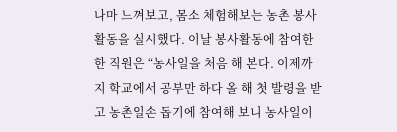나마 느껴보고, 몸소 체험해보는 농촌 봉사활동을 실시했다. 이날 봉사활동에 참여한 한 직원은 “농사일을 처음 해 본다. 이제까지 학교에서 공부만 하다 올 해 첫 발령을 받고 농촌일손 돕기에 참여해 보니 농사일이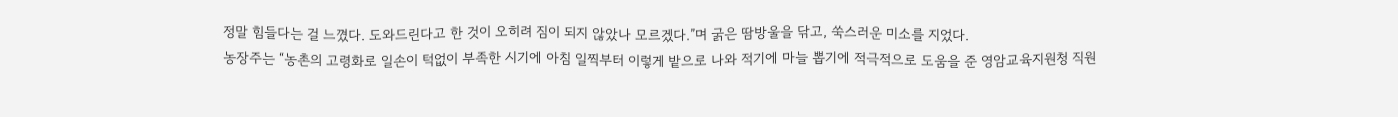정말 힘들다는 걸 느꼈다. 도와드린다고 한 것이 오히려 짐이 되지 않았나 모르겠다.”며 굵은 땀방울을 닦고, 쑥스러운 미소를 지었다.
농장주는 “농촌의 고령화로 일손이 턱없이 부족한 시기에 아침 일찍부터 이렇게 밭으로 나와 적기에 마늘 뽑기에 적극적으로 도움을 준 영암교육지원청 직원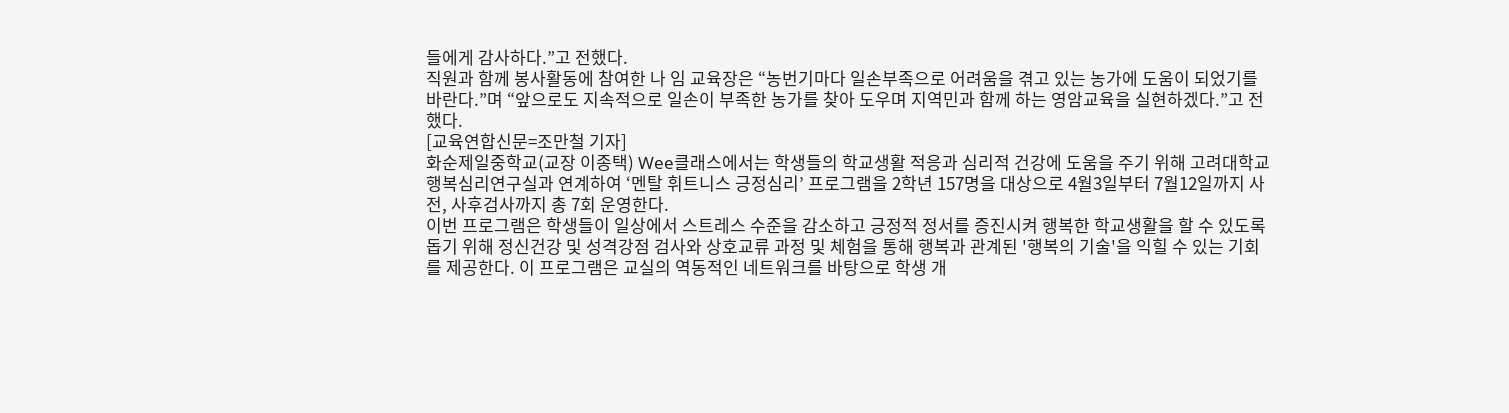들에게 감사하다.”고 전했다.
직원과 함께 봉사활동에 참여한 나 임 교육장은 “농번기마다 일손부족으로 어려움을 겪고 있는 농가에 도움이 되었기를 바란다.”며 “앞으로도 지속적으로 일손이 부족한 농가를 찾아 도우며 지역민과 함께 하는 영암교육을 실현하겠다.”고 전했다.
[교육연합신문=조만철 기자]
화순제일중학교(교장 이종택) Wee클래스에서는 학생들의 학교생활 적응과 심리적 건강에 도움을 주기 위해 고려대학교 행복심리연구실과 연계하여 ‘멘탈 휘트니스 긍정심리’ 프로그램을 2학년 157명을 대상으로 4월3일부터 7월12일까지 사전, 사후검사까지 총 7회 운영한다.
이번 프로그램은 학생들이 일상에서 스트레스 수준을 감소하고 긍정적 정서를 증진시켜 행복한 학교생활을 할 수 있도록 돕기 위해 정신건강 및 성격강점 검사와 상호교류 과정 및 체험을 통해 행복과 관계된 '행복의 기술'을 익힐 수 있는 기회를 제공한다. 이 프로그램은 교실의 역동적인 네트워크를 바탕으로 학생 개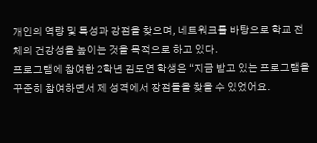개인의 역량 및 특성과 강점을 찾으며, 네트워크를 바탕으로 학교 전체의 건강성을 높이는 것을 목적으로 하고 있다.
프로그램에 참여한 2학년 김도연 학생은 “지금 받고 있는 프로그램을 꾸준히 참여하면서 제 성격에서 장점들을 찾을 수 있었어요.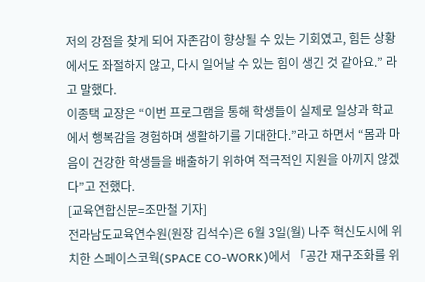저의 강점을 찾게 되어 자존감이 향상될 수 있는 기회였고, 힘든 상황에서도 좌절하지 않고, 다시 일어날 수 있는 힘이 생긴 것 같아요.” 라고 말했다.
이종택 교장은 “이번 프로그램을 통해 학생들이 실제로 일상과 학교에서 행복감을 경험하며 생활하기를 기대한다.”라고 하면서 “몸과 마음이 건강한 학생들을 배출하기 위하여 적극적인 지원을 아끼지 않겠다”고 전했다.
[교육연합신문=조만철 기자]
전라남도교육연수원(원장 김석수)은 6월 3일(월) 나주 혁신도시에 위치한 스페이스코웍(SPACE CO-WORK)에서 「공간 재구조화를 위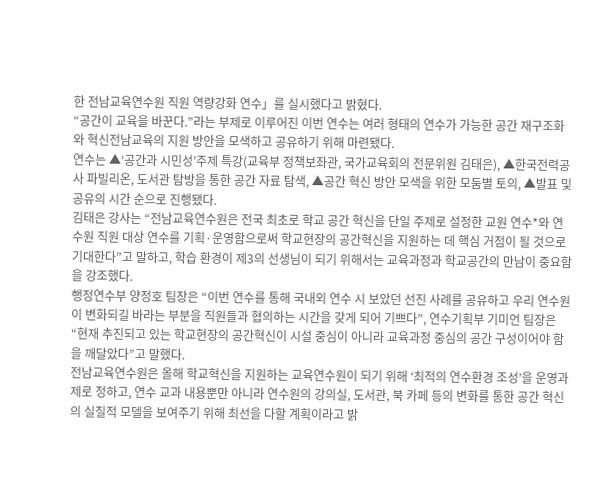한 전남교육연수원 직원 역량강화 연수」를 실시했다고 밝혔다.
“공간이 교육을 바꾼다.”라는 부제로 이루어진 이번 연수는 여러 형태의 연수가 가능한 공간 재구조화와 혁신전남교육의 지원 방안을 모색하고 공유하기 위해 마련됐다.
연수는 ▲‘공간과 시민성’주제 특강(교육부 정책보좌관, 국가교육회의 전문위원 김태은), ▲한국전력공사 파빌리온, 도서관 탐방을 통한 공간 자료 탐색, ▲공간 혁신 방안 모색을 위한 모둠별 토의, ▲발표 및 공유의 시간 순으로 진행됐다.
김태은 강사는 “전남교육연수원은 전국 최초로 학교 공간 혁신을 단일 주제로 설정한 교원 연수*와 연수원 직원 대상 연수를 기획·운영함으로써 학교현장의 공간혁신을 지원하는 데 핵심 거점이 될 것으로 기대한다”고 말하고, 학습 환경이 제3의 선생님이 되기 위해서는 교육과정과 학교공간의 만남이 중요함을 강조했다.
행정연수부 양정호 팀장은 “이번 연수를 통해 국내외 연수 시 보았던 선진 사례를 공유하고 우리 연수원이 변화되길 바라는 부분을 직원들과 협의하는 시간을 갖게 되어 기쁘다”, 연수기획부 기미언 팀장은 “현재 추진되고 있는 학교현장의 공간혁신이 시설 중심이 아니라 교육과정 중심의 공간 구성이어야 함을 깨달았다”고 말했다.
전남교육연수원은 올해 학교혁신을 지원하는 교육연수원이 되기 위해 ‘최적의 연수환경 조성’을 운영과제로 정하고, 연수 교과 내용뿐만 아니라 연수원의 강의실, 도서관, 북 카페 등의 변화를 통한 공간 혁신의 실질적 모델을 보여주기 위해 최선을 다할 계획이라고 밝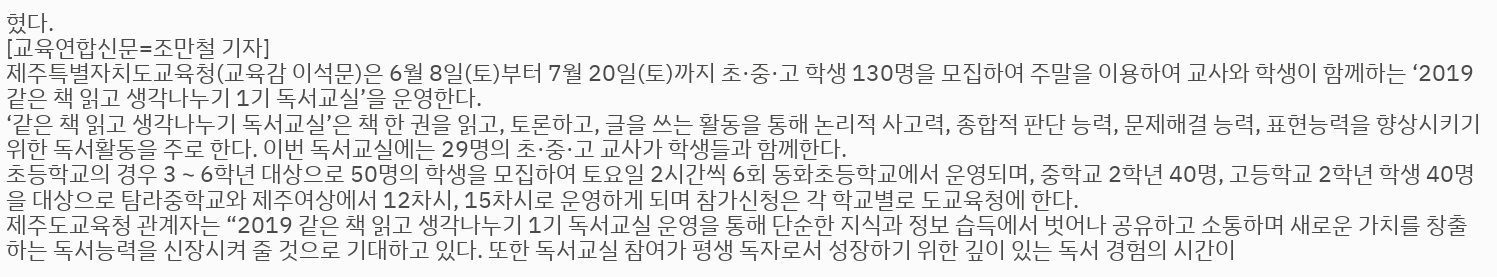혔다.
[교육연합신문=조만철 기자]
제주특별자치도교육청(교육감 이석문)은 6월 8일(토)부터 7월 20일(토)까지 초·중·고 학생 130명을 모집하여 주말을 이용하여 교사와 학생이 함께하는 ‘2019 같은 책 읽고 생각나누기 1기 독서교실’을 운영한다.
‘같은 책 읽고 생각나누기 독서교실’은 책 한 권을 읽고, 토론하고, 글을 쓰는 활동을 통해 논리적 사고력, 종합적 판단 능력, 문제해결 능력, 표현능력을 향상시키기 위한 독서활동을 주로 한다. 이번 독서교실에는 29명의 초·중·고 교사가 학생들과 함께한다.
초등학교의 경우 3∼6학년 대상으로 50명의 학생을 모집하여 토요일 2시간씩 6회 동화초등학교에서 운영되며, 중학교 2학년 40명, 고등학교 2학년 학생 40명을 대상으로 탐라중학교와 제주여상에서 12차시, 15차시로 운영하게 되며 참가신청은 각 학교별로 도교육청에 한다.
제주도교육청 관계자는 “2019 같은 책 읽고 생각나누기 1기 독서교실 운영을 통해 단순한 지식과 정보 습득에서 벗어나 공유하고 소통하며 새로운 가치를 창출하는 독서능력을 신장시켜 줄 것으로 기대하고 있다. 또한 독서교실 참여가 평생 독자로서 성장하기 위한 깊이 있는 독서 경험의 시간이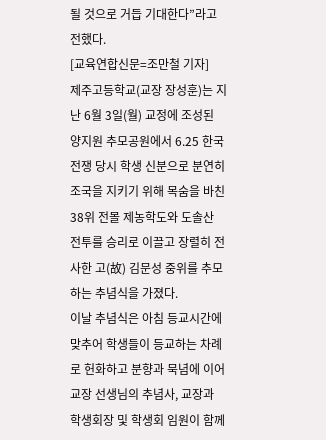될 것으로 거듭 기대한다”라고 전했다.
[교육연합신문=조만철 기자]
제주고등학교(교장 장성훈)는 지난 6월 3일(월) 교정에 조성된 양지원 추모공원에서 6.25 한국전쟁 당시 학생 신분으로 분연히 조국을 지키기 위해 목숨을 바친 38위 전몰 제농학도와 도솔산 전투를 승리로 이끌고 장렬히 전사한 고(故) 김문성 중위를 추모하는 추념식을 가졌다.
이날 추념식은 아침 등교시간에 맞추어 학생들이 등교하는 차례로 헌화하고 분향과 묵념에 이어 교장 선생님의 추념사, 교장과 학생회장 및 학생회 임원이 함께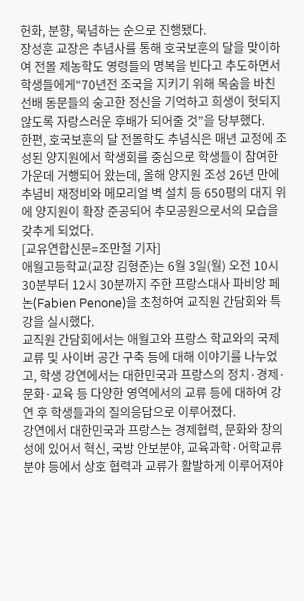헌화, 분향, 묵념하는 순으로 진행됐다.
장성훈 교장은 추념사를 통해 호국보훈의 달을 맞이하여 전몰 제농학도 영령들의 명복을 빈다고 추도하면서 학생들에게“70년전 조국을 지키기 위해 목숨을 바친 선배 동문들의 숭고한 정신을 기억하고 희생이 헛되지 않도록 자랑스러운 후배가 되어줄 것”을 당부했다.
한편, 호국보훈의 달 전몰학도 추념식은 매년 교정에 조성된 양지원에서 학생회를 중심으로 학생들이 참여한 가운데 거행되어 왔는데, 올해 양지원 조성 26년 만에 추념비 재정비와 메모리얼 벽 설치 등 650평의 대지 위에 양지원이 확장 준공되어 추모공원으로서의 모습을 갖추게 되었다.
[교유연합신문=조만철 기자]
애월고등학교(교장 김형준)는 6월 3일(월) 오전 10시 30분부터 12시 30분까지 주한 프랑스대사 파비앙 페논(Fabien Penone)을 초청하여 교직원 간담회와 특강을 실시했다.
교직원 간담회에서는 애월고와 프랑스 학교와의 국제교류 및 사이버 공간 구축 등에 대해 이야기를 나누었고, 학생 강연에서는 대한민국과 프랑스의 정치·경제·문화·교육 등 다양한 영역에서의 교류 등에 대하여 강연 후 학생들과의 질의응답으로 이루어졌다.
강연에서 대한민국과 프랑스는 경제협력, 문화와 창의성에 있어서 혁신, 국방 안보분야, 교육과학·어학교류 분야 등에서 상호 협력과 교류가 활발하게 이루어져야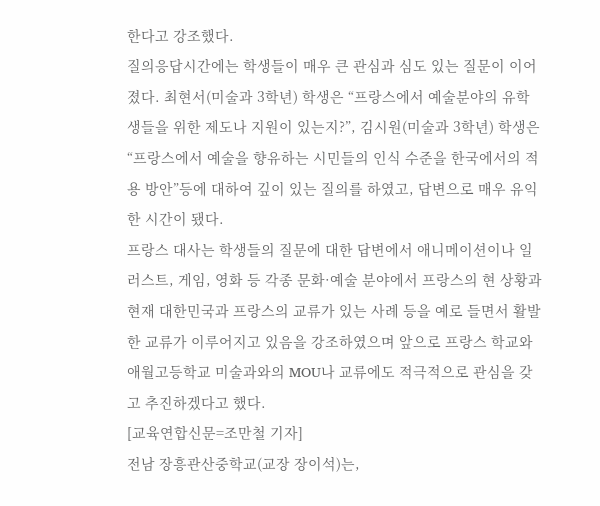한다고 강조했다.
질의응답시간에는 학생들이 매우 큰 관심과 심도 있는 질문이 이어졌다. 최현서(미술과 3학년) 학생은 “프랑스에서 예술분야의 유학생들을 위한 제도나 지원이 있는지?”, 김시원(미술과 3학년) 학생은 “프랑스에서 예술을 향유하는 시민들의 인식 수준을 한국에서의 적용 방안”등에 대하여 깊이 있는 질의를 하였고, 답변으로 매우 유익한 시간이 됐다.
프랑스 대사는 학생들의 질문에 대한 답변에서 애니메이션이나 일러스트, 게임, 영화 등 각종 문화·예술 분야에서 프랑스의 현 상황과 현재 대한민국과 프랑스의 교류가 있는 사례 등을 예로 들면서 활발한 교류가 이루어지고 있음을 강조하였으며 앞으로 프랑스 학교와 애월고등학교 미술과와의 MOU나 교류에도 적극적으로 관심을 갖고 추진하겠다고 했다.
[교육연합신문=조만철 기자]
전남 장흥관산중학교(교장 장이석)는,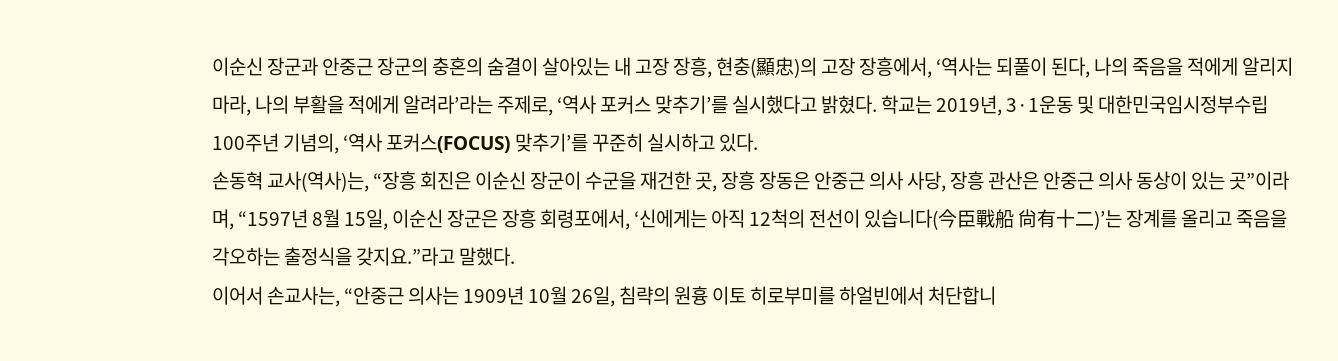이순신 장군과 안중근 장군의 충혼의 숨결이 살아있는 내 고장 장흥, 현충(顯忠)의 고장 장흥에서, ‘역사는 되풀이 된다, 나의 죽음을 적에게 알리지 마라, 나의 부활을 적에게 알려라’라는 주제로, ‘역사 포커스 맞추기’를 실시했다고 밝혔다. 학교는 2019년, 3·1운동 및 대한민국임시정부수립 100주년 기념의, ‘역사 포커스(FOCUS) 맞추기’를 꾸준히 실시하고 있다.
손동혁 교사(역사)는, “장흥 회진은 이순신 장군이 수군을 재건한 곳, 장흥 장동은 안중근 의사 사당, 장흥 관산은 안중근 의사 동상이 있는 곳”이라며, “1597년 8월 15일, 이순신 장군은 장흥 회령포에서, ‘신에게는 아직 12척의 전선이 있습니다(今臣戰船 尙有十二)’는 장계를 올리고 죽음을 각오하는 출정식을 갖지요.”라고 말했다.
이어서 손교사는, “안중근 의사는 1909년 10월 26일, 침략의 원흉 이토 히로부미를 하얼빈에서 처단합니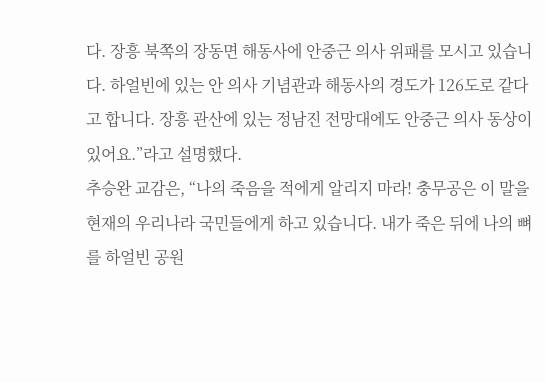다. 장흥 북쪽의 장동면 해동사에 안중근 의사 위패를 모시고 있습니다. 하얼빈에 있는 안 의사 기념관과 해동사의 경도가 126도로 같다고 합니다. 장흥 관산에 있는 정남진 전망대에도 안중근 의사 동상이 있어요.”라고 설명했다.
추승완 교감은, “나의 죽음을 적에게 알리지 마라! 충무공은 이 말을 현재의 우리나라 국민들에게 하고 있습니다. 내가 죽은 뒤에 나의 뼈를 하얼빈 공원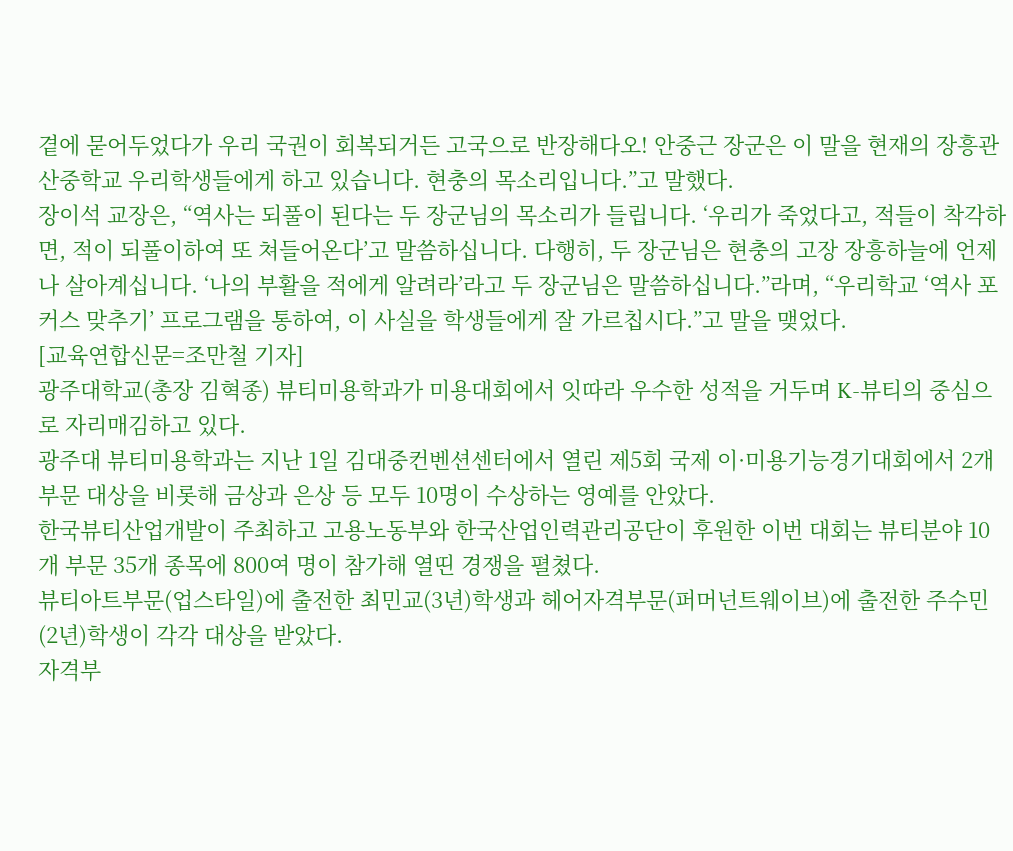곁에 묻어두었다가 우리 국권이 회복되거든 고국으로 반장해다오! 안중근 장군은 이 말을 현재의 장흥관산중학교 우리학생들에게 하고 있습니다. 현충의 목소리입니다.”고 말했다.
장이석 교장은, “역사는 되풀이 된다는 두 장군님의 목소리가 들립니다. ‘우리가 죽었다고, 적들이 착각하면, 적이 되풀이하여 또 쳐들어온다’고 말씀하십니다. 다행히, 두 장군님은 현충의 고장 장흥하늘에 언제나 살아계십니다. ‘나의 부활을 적에게 알려라’라고 두 장군님은 말씀하십니다.”라며, “우리학교 ‘역사 포커스 맞추기’ 프로그램을 통하여, 이 사실을 학생들에게 잘 가르칩시다.”고 말을 맺었다.
[교육연합신문=조만철 기자]
광주대학교(총장 김혁종) 뷰티미용학과가 미용대회에서 잇따라 우수한 성적을 거두며 K-뷰티의 중심으로 자리매김하고 있다.
광주대 뷰티미용학과는 지난 1일 김대중컨벤션센터에서 열린 제5회 국제 이·미용기능경기대회에서 2개 부문 대상을 비롯해 금상과 은상 등 모두 10명이 수상하는 영예를 안았다.
한국뷰티산업개발이 주최하고 고용노동부와 한국산업인력관리공단이 후원한 이번 대회는 뷰티분야 10개 부문 35개 종목에 800여 명이 참가해 열띤 경쟁을 펼쳤다.
뷰티아트부문(업스타일)에 출전한 최민교(3년)학생과 헤어자격부문(퍼머넌트웨이브)에 출전한 주수민(2년)학생이 각각 대상을 받았다.
자격부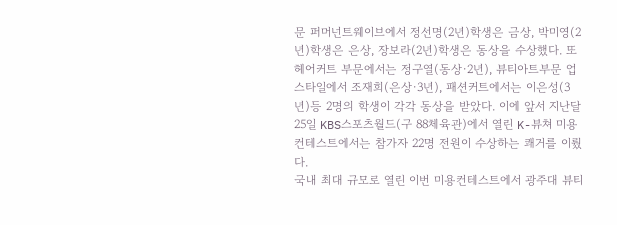문 퍼머넌트웨이브에서 정선명(2년)학생은 금상, 박미영(2년)학생은 은상, 장보라(2년)학생은 동상을 수상했다. 또 헤어커트 부문에서는 정구열(동상·2년), 뷰티아트부문 업스타일에서 조재희(은상·3년), 패션커트에서는 이은성(3년)등 2명의 학생이 각각 동상을 받았다. 이에 앞서 지난달 25일 KBS스포츠월드(구 88체육관)에서 열린 K-뷰쳐 미용컨테스트에서는 참가자 22명 전원이 수상하는 쾌거를 이뤘다.
국내 최대 규모로 열린 이번 미용컨테스트에서 광주대 뷰티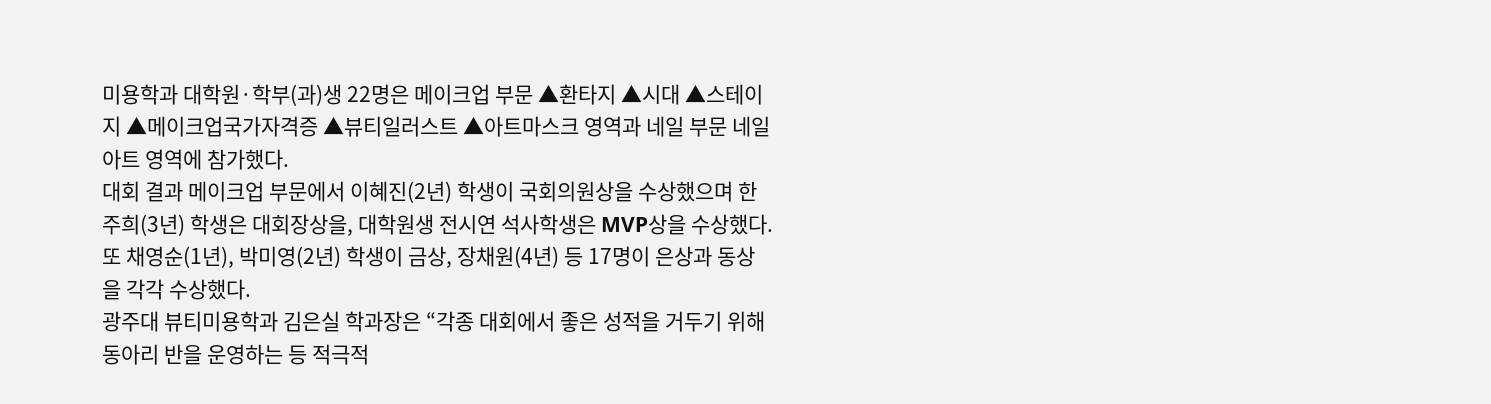미용학과 대학원·학부(과)생 22명은 메이크업 부문 ▲환타지 ▲시대 ▲스테이지 ▲메이크업국가자격증 ▲뷰티일러스트 ▲아트마스크 영역과 네일 부문 네일아트 영역에 참가했다.
대회 결과 메이크업 부문에서 이혜진(2년) 학생이 국회의원상을 수상했으며 한주희(3년) 학생은 대회장상을, 대학원생 전시연 석사학생은 MVP상을 수상했다.또 채영순(1년), 박미영(2년) 학생이 금상, 장채원(4년) 등 17명이 은상과 동상을 각각 수상했다.
광주대 뷰티미용학과 김은실 학과장은 “각종 대회에서 좋은 성적을 거두기 위해 동아리 반을 운영하는 등 적극적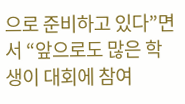으로 준비하고 있다”면서 “앞으로도 많은 학생이 대회에 참여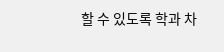할 수 있도록 학과 차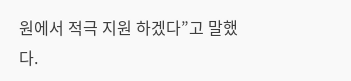원에서 적극 지원 하겠다”고 말했다.